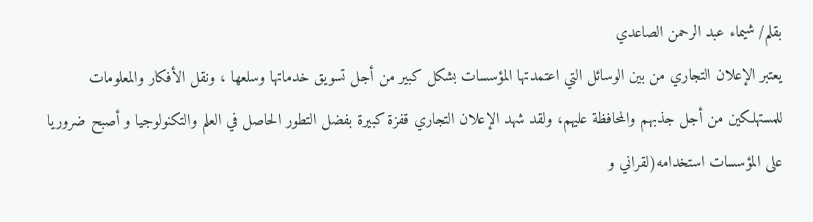بقلم/ شيماء عبد الرحمن الصاعدي
يعتبر الإعلان التجاري من بين الوسائل التي اعتمدتها المؤسسات بشكل كبير من أجل تسويق خدماتها وسلعها ، ونقل الأفكار والمعلومات للمستهلكين من أجل جذبهم والمحافظة عليهم، ولقد شهد الإعلان التجاري قفزة كبيرة بفضل التطور الحاصل في العلم والتكنولوجيا و أصبح ضروريا على المؤسسات استخدامه(لقراني و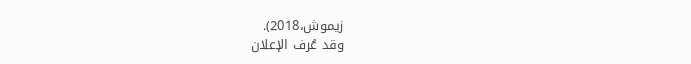زيموش،2018).
وقد عُرف الإعلان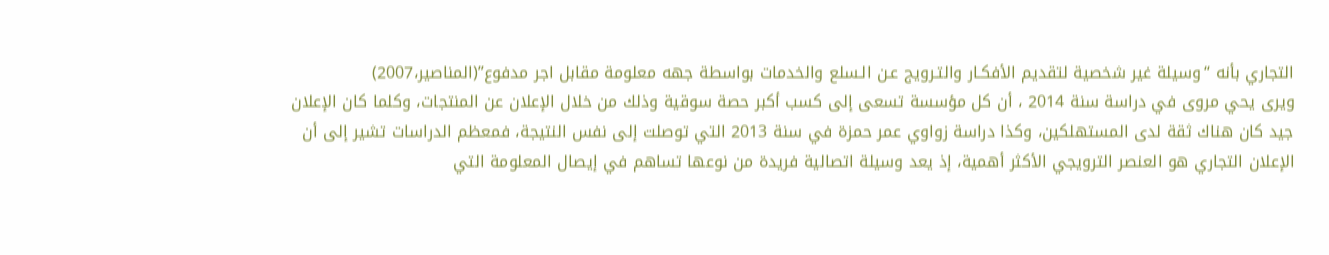التجاري بأنه “وسيلة غير شخصية لتقديم الأفكـار والتـرويج عـن الـسلع والخدمات بواسطة جهه معلومة مقابل اجر مدفوع”(المناصير،2007)
ويرى يحي مروى في دراسة سنة 2014 ، أن كل مؤسسة تسعى إلى كسب أكبر حصة سوقية وذلك من خلال الإعلان عن المنتجات، وكلما كان الإعلان جيد كان هناك ثقة لدى المستهلكين، وكذا دراسة زواوي عمر حمزة في سنة 2013 التي توصلت إلى نفس النتيجة، فمعظم الدراسات تشير إلى أن الإعلان التجاري هو العنصر الترويجي الأكثر أهمية، إذ يعد وسيلة اتصالية فريدة من نوعها تساهم في إيصال المعلومة التي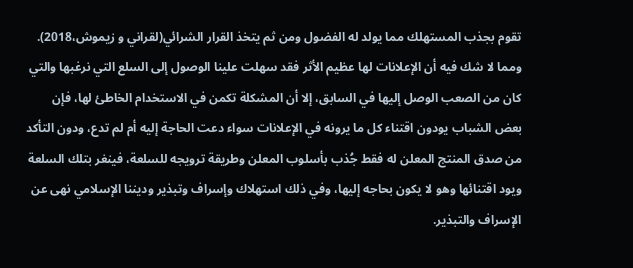تقوم بجذب المستهلك مما يولد له الفضول ومن ثم يتخذ القرار الشرائي(لقراني و زيموش،2018).
ومما لا شك فيه أن الإعلانات لها عظيم الأثر فقد سهلت علينا الوصول إلى السلع التي نرغبها والتي كان من الصعب الوصل إليها في السابق، إلا أن المشكلة تكمن في الاستخدام الخاطئ لها، فإن بعض الشباب يودون اقتناء كل ما يرونه في الإعلانات سواء دعت الحاجة إليه أم لم تدع، ودون التأكد من صدق المنتج المعلن له فقط جُذب بأسلوب المعلن وطريقة ترويجه للسلعة، فينغر بتلك السلعة ويود اقتنائها وهو لا يكون بحاجه إليها، وفي ذلك استهلاك وإسراف وتبذير وديننا الإسلامي نهى عن الإسراف والتبذير.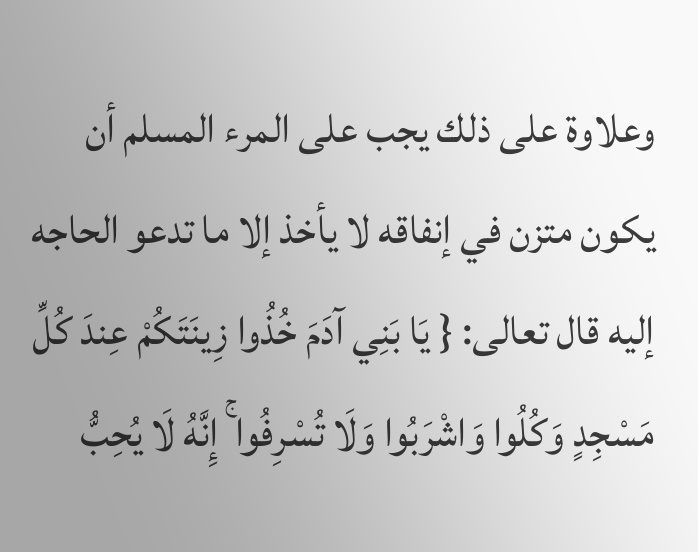وعلاوة على ذلك يجب على المرء المسلم أن يكون متزن في إنفاقه لا يأخذ إلا ما تدعو الحاجه إليه قال تعالى: { يَا بَنِي آدَمَ خُذُوا زِينَتَكُمْ عِندَ كُلِّ مَسْجِدٍ وَكُلُوا وَاشْرَبُوا وَلَا تُسْرِفُوا ۚ إِنَّهُ لَا يُحِبُّ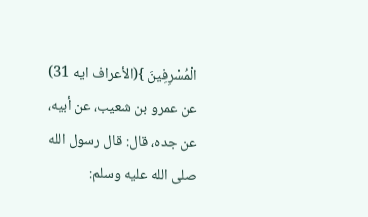الْمُسْرِفِينَ }(الأعراف ايه 31) عن عمرو بن شعيب، عن أبيه، عن جده، قال: قال رسول الله صلى الله عليه وسلم: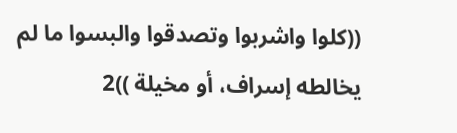((كلوا واشربوا وتصدقوا والبسوا ما لم يخالطه إسراف، أو مخيلة ))2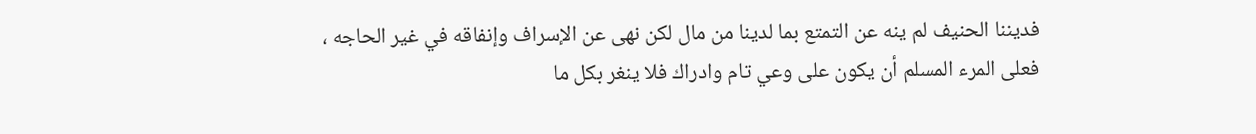فديننا الحنيف لم ينه عن التمتع بما لدينا من مال لكن نهى عن الإسراف وإنفاقه في غير الحاجه ، فعلى المرء المسلم أن يكون على وعي تام وادراك فلا ينغر بكل ما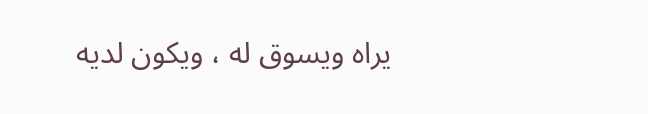يراه ويسوق له ، ويكون لديه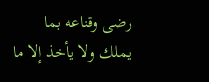رضى وقناعه بما يملك ولا يأخذ إلا ما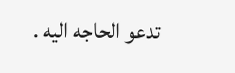تدعو الحاجه اليه .